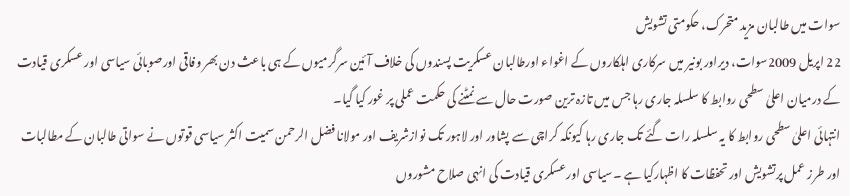سوات میں طالبان مزید متحرک، حکومتی تشویش
22 اپریل 2009سوات، دیراور بونیر میں سرکاری اہلکاروں کے اغواء اورطالبان عسکریت پسندوں کی خلاف آئین سرگرمیوں کے ہی باعث دن بھر وفاقی اورصوبائی سیاسی اور عسکری قیادت کے درمیان اعلیٰ سطحی روابط کا سلسلہ جاری رہا جس میں تازہ ترین صورت حال سے نمٹنے کی حکمت عملی پر غور کیا گیا۔
انتہائی اعلیٰ سطحی روابط کا یہ سلسلہ رات گئے تک جاری رہا کیونکہ کراچی سے پشاور اور لاہور تک نوازشریف اور مولانا فضل الرحمن سمیت اکثر سیاسی قوتوں نے سواتی طالبان کے مطالبات اور طرز عمل پرتشویش اور تحفظات کا اظہارکیا ہے ۔سیاسی اورعسکری قیادت کی انہی صلاح مشوروں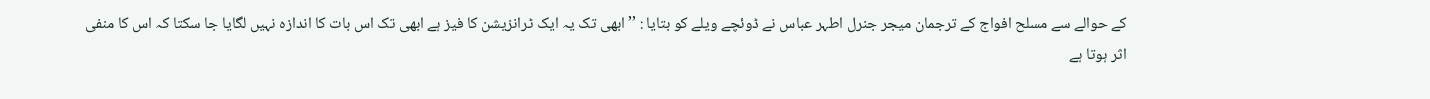کے حوالے سے مسلح افواج کے ترجمان میجر جنرل اطہر عباس نے ڈوئچے ویلے کو بتایا : ’’ابھی تک یہ ایک ٹرانزیشن کا فیز ہے ابھی تک اس بات کا اندازہ نہیں لگایا جا سکتا کہ اس کا منفی اثر ہوتا ہے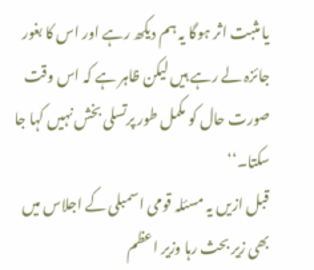یا مثبت اثر ہوگا یہ ہم دیکھ رہے اور اس کا بغور جائزہ لے رہے ہیں لیکن ظاہر ہے کہ اس وقت صورت حال کو مکمل طور پرتسلی بخش نہیں کہا جا سکتا۔‘‘
قبل ازیں یہ مسئلہ قومی اسمبلی کے اجلاس میں بھی زیر بحث رہا وزیر اعظم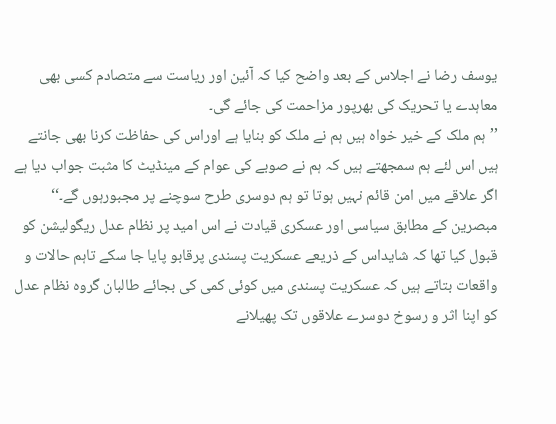یوسف رضا نے اجلاس کے بعد واضح کیا کہ آئین اور ریاست سے متصادم کسی بھی معاہدے یا تحریک کی بھرپور مزاحمت کی جائے گی۔
’’ہم ملک کے خیر خواہ ہیں ہم نے ملک کو بنایا ہے اوراس کی حفاظت کرنا بھی جانتے ہیں اس لئے ہم سمجھتے ہیں کہ ہم نے صوبے کی عوام کے مینڈیٹ کا مثبت جواب دیا ہے اگر علاقے میں امن قائم نہیں ہوتا تو ہم دوسری طرح سوچنے پر مجبورہوں گے۔‘‘
مبصرین کے مطابق سیاسی اور عسکری قیادت نے اس امید پر نظام عدل ریگولیشن کو قبول کیا تھا کہ شایداس کے ذریعے عسکریت پسندی پرقابو پایا جا سکے تاہم حالات و واقعات بتاتے ہیں کہ عسکریت پسندی میں کوئی کمی کی بجائے طالبان گروہ نظام عدل کو اپنا اثر و رسوخ دوسرے علاقوں تک پھیلانے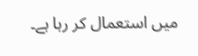میں استعمال کر رہا ہے۔